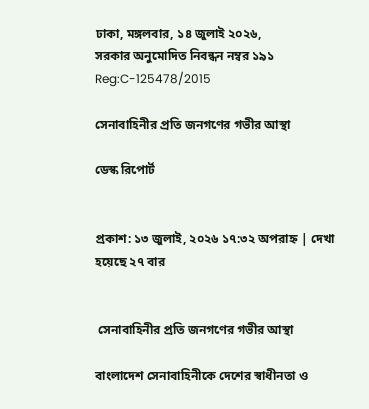ঢাকা, মঙ্গলবার, ১৪ জুলাই ২০২৬,
সরকার অনুমোদিত নিবন্ধন নম্বর ১৯১
Reg:C-125478/2015

সেনাবাহিনীর প্রতি জনগণের গভীর আস্থা

ডেস্ক রিপোর্ট


প্রকাশ: ১৩ জুলাই, ২০২৬ ১৭:৩২ অপরাহ্ন | দেখা হয়েছে ২৭ বার


 সেনাবাহিনীর প্রতি জনগণের গভীর আস্থা

বাংলাদেশ সেনাবাহিনীকে দেশের স্বাধীনতা ও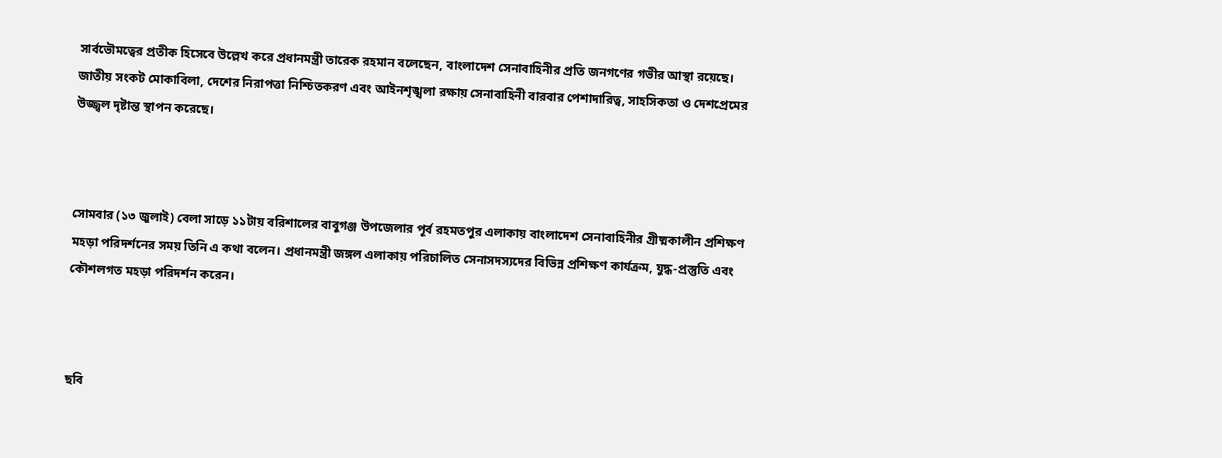সার্বভৌমত্বের প্রতীক হিসেবে উল্লেখ করে প্রধানমন্ত্রী তারেক রহমান বলেছেন, বাংলাদেশ সেনাবাহিনীর প্রতি জনগণের গভীর আস্থা রয়েছে। জাতীয় সংকট মোকাবিলা, দেশের নিরাপত্তা নিশ্চিতকরণ এবং আইনশৃঙ্খলা রক্ষায় সেনাবাহিনী বারবার পেশাদারিত্ব, সাহসিকতা ও দেশপ্রেমের উজ্জ্বল দৃষ্টান্ত স্থাপন করেছে।



সোমবার (১৩ জুলাই) বেলা সাড়ে ১১টায় বরিশালের বাবুগঞ্জ উপজেলার পূর্ব রহমতপুর এলাকায় বাংলাদেশ সেনাবাহিনীর গ্রীষ্মকালীন প্রশিক্ষণ মহড়া পরিদর্শনের সময় তিনি এ কথা বলেন। প্রধানমন্ত্রী জঙ্গল এলাকায় পরিচালিত সেনাসদস্যদের বিভিন্ন প্রশিক্ষণ কার্যক্রম, যুদ্ধ-প্রস্তুতি এবং কৌশলগত মহড়া পরিদর্শন করেন।



ছবি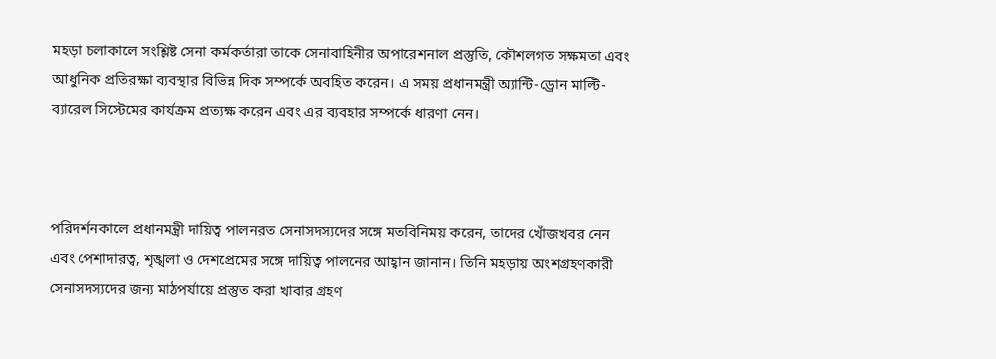মহড়া চলাকালে সংশ্লিষ্ট সেনা কর্মকর্তারা তাকে সেনাবাহিনীর অপারেশনাল প্রস্তুতি, কৌশলগত সক্ষমতা এবং আধুনিক প্রতিরক্ষা ব্যবস্থার বিভিন্ন দিক সম্পর্কে অবহিত করেন। এ সময় প্রধানমন্ত্রী অ্যান্টি-ড্রোন মাল্টি-ব্যারেল সিস্টেমের কার্যক্রম প্রত্যক্ষ করেন এবং এর ব্যবহার সম্পর্কে ধারণা নেন।



পরিদর্শনকালে প্রধানমন্ত্রী দায়িত্ব পালনরত সেনাসদস্যদের সঙ্গে মতবিনিময় করেন, তাদের খোঁজখবর নেন এবং পেশাদারত্ব, শৃঙ্খলা ও দেশপ্রেমের সঙ্গে দায়িত্ব পালনের আহ্বান জানান। তিনি মহড়ায় অংশগ্রহণকারী সেনাসদস্যদের জন্য মাঠপর্যায়ে প্রস্তুত করা খাবার গ্রহণ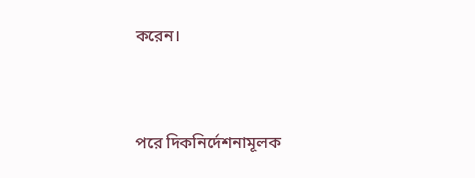করেন।



পরে দিকনির্দেশনামূলক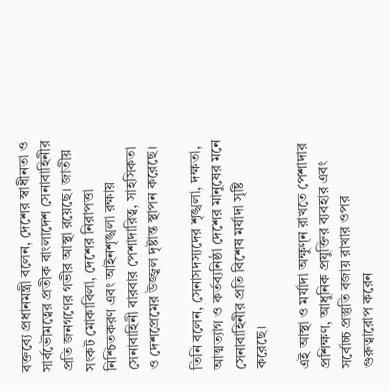বক্তব্যে প্রধানমন্ত্রী বলেন, দেশের স্বাধীনতা ও সার্বভৌমত্বের প্রতীক বাংলাদেশ সেনাবাহিনীর প্রতি জনগণের গভীর আস্থা রয়েছে। জাতীয় সংকট মোকাবিলা, দেশের নিরাপত্তা নিশ্চিতকরণ এবং আইনশৃঙ্খলা রক্ষায় সেনাবাহিনী বারবার পেশাদারিত্ব, সাহসিকতা ও দেশপ্রেমের উজ্জ্বল দৃষ্টান্ত স্থাপন করেছে।

তিনি বলেন, সেনাসদস্যদের শৃঙ্খলা, দক্ষতা, আত্মত্যাগ ও কর্তব্যনিষ্ঠা দেশের মানুষের মনে সেনাবাহিনীর প্রতি বিশেষ মর্যাদা সৃষ্টি করেছে।

এই আস্থা ও মর্যাদা অক্ষুণ্ন রাখতে পেশাদার প্রশিক্ষণ, আধুনিক প্রযুক্তির ব্যবহার এবং সর্বোচ্চ প্রস্তুতি বজায় রাখার ওপর গুরুত্বারোপ করেন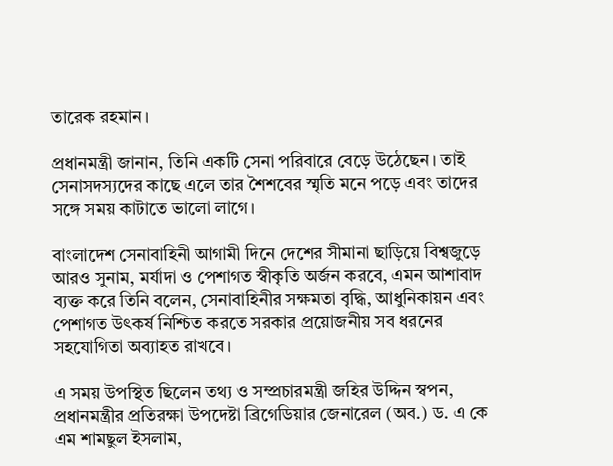তারেক রহমান।

প্রধানমন্ত্রী জানান, তিনি একটি সেনা পরিবারে বেড়ে উঠেছেন। তাই সেনাসদস্যদের কাছে এলে তার শৈশবের স্মৃতি মনে পড়ে এবং তাদের সঙ্গে সময় কাটাতে ভালো লাগে।

বাংলাদেশ সেনাবাহিনী আগামী দিনে দেশের সীমানা ছাড়িয়ে বিশ্বজুড়ে আরও সুনাম, মর্যাদা ও পেশাগত স্বীকৃতি অর্জন করবে, এমন আশাবাদ ব্যক্ত করে তিনি বলেন, সেনাবাহিনীর সক্ষমতা বৃদ্ধি, আধুনিকায়ন এবং পেশাগত উৎকর্ষ নিশ্চিত করতে সরকার প্রয়োজনীয় সব ধরনের সহযোগিতা অব্যাহত রাখবে।

এ সময় উপস্থিত ছিলেন তথ্য ও সম্প্রচারমন্ত্রী জহির উদ্দিন স্বপন, প্রধানমন্ত্রীর প্রতিরক্ষা উপদেষ্টা ব্রিগেডিয়ার জেনারেল (অব.) ড. এ কে এম শামছুল ইসলাম,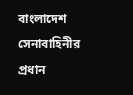বাংলাদেশ সেনাবাহিনীর প্রধান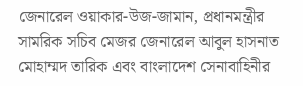জেনারেল ওয়াকার-উজ-জামান, প্রধানমন্ত্রীর সামরিক সচিব মেজর জেনারেল আবুল হাসনাত মোহাম্মদ তারিক এবং বাংলাদেশ সেনাবাহিনীর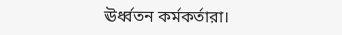ঊর্ধ্বতন কর্মকর্তারা।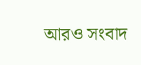আরও সংবাদ